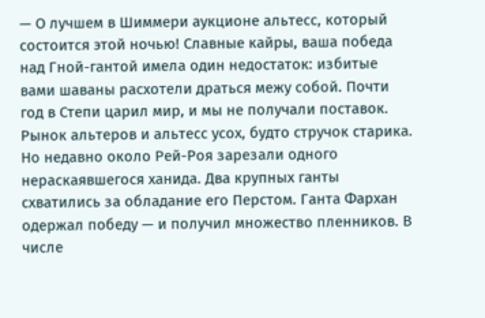— О лучшем в Шиммери аукционе альтесс, который состоится этой ночью! Славные кайры, ваша победа над Гной-гантой имела один недостаток: избитые вами шаваны расхотели драться межу собой. Почти год в Степи царил мир, и мы не получали поставок. Рынок альтеров и альтесс усох, будто стручок старика. Но недавно около Рей-Роя зарезали одного нераскаявшегося ханида. Два крупных ганты схватились за обладание его Перстом. Ганта Фархан одержал победу — и получил множество пленников. В числе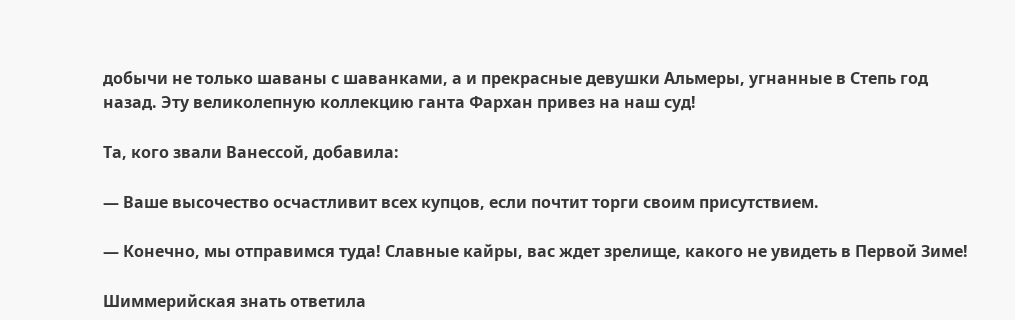добычи не только шаваны с шаванками, а и прекрасные девушки Альмеры, угнанные в Степь год назад. Эту великолепную коллекцию ганта Фархан привез на наш суд!

Та, кого звали Ванессой, добавила:

— Ваше высочество осчастливит всех купцов, если почтит торги своим присутствием.

— Конечно, мы отправимся туда! Славные кайры, вас ждет зрелище, какого не увидеть в Первой Зиме!

Шиммерийская знать ответила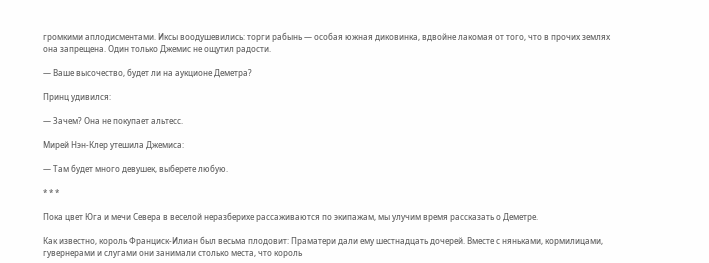громкими аплодисментами. Иксы воодушевились: торги рабынь — особая южная диковинка, вдвойне лакомая от того, что в прочих землях она запрещена. Один только Джемис не ощутил радости.

— Ваше высочество, будет ли на аукционе Деметра?

Принц удивился:

— Зачем? Она не покупает альтесс.

Мирей Нэн-Клер утешила Джемиса:

— Там будет много девушек, выберете любую.

* * *

Пока цвет Юга и мечи Севера в веселой неразберихе рассаживаются по экипажам, мы улучим время рассказать о Деметре.

Как известно, король Франциск-Илиан был весьма плодовит: Праматери дали ему шестнадцать дочерей. Вместе с няньками, кормилицами, гувернерами и слугами они занимали столько места, что король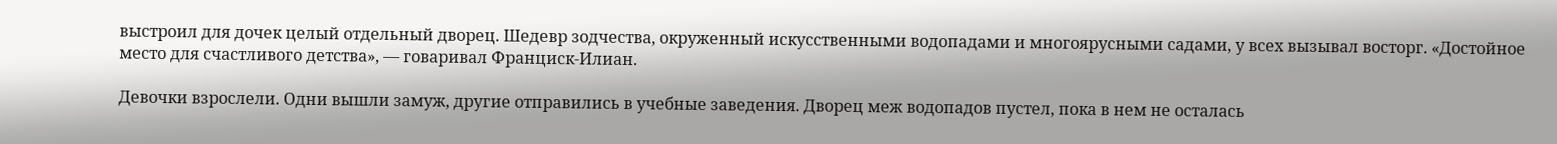выстроил для дочек целый отдельный дворец. Шедевр зодчества, окруженный искусственными водопадами и многоярусными садами, у всех вызывал восторг. «Достойное место для счастливого детства», — говаривал Франциск-Илиан.

Девочки взрослели. Одни вышли замуж, другие отправились в учебные заведения. Дворец меж водопадов пустел, пока в нем не осталась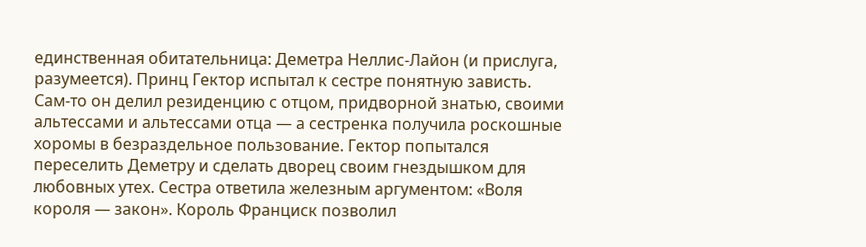единственная обитательница: Деметра Неллис-Лайон (и прислуга, разумеется). Принц Гектор испытал к сестре понятную зависть. Сам-то он делил резиденцию с отцом, придворной знатью, своими альтессами и альтессами отца — а сестренка получила роскошные хоромы в безраздельное пользование. Гектор попытался переселить Деметру и сделать дворец своим гнездышком для любовных утех. Сестра ответила железным аргументом: «Воля короля — закон». Король Франциск позволил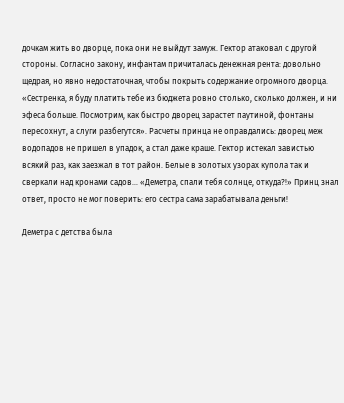дочкам жить во дворце, пока они не выйдут замуж. Гектор атаковал с другой стороны. Согласно закону, инфантам причиталась денежная рента: довольно щедрая, но явно недостаточная, чтобы покрыть содержание огромного дворца. «Сестренка, я буду платить тебе из бюджета ровно столько, сколько должен, и ни эфеса больше. Посмотрим, как быстро дворец зарастет паутиной, фонтаны пересохнут, а слуги разбегутся». Расчеты принца не оправдались: дворец меж водопадов не пришел в упадок, а стал даже краше. Гектор истекал завистью всякий раз, как заезжал в тот район. Белые в золотых узорах купола так и сверкали над кронами садов… «Деметра, спали тебя солнце, откуда?!» Принц знал ответ, просто не мог поверить: его сестра сама зарабатывала деньги!

Деметра с детства была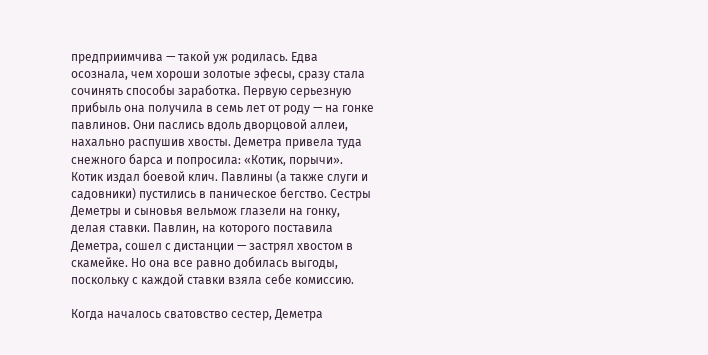предприимчива — такой уж родилась. Едва осознала, чем хороши золотые эфесы, сразу стала сочинять способы заработка. Первую серьезную прибыль она получила в семь лет от роду — на гонке павлинов. Они паслись вдоль дворцовой аллеи, нахально распушив хвосты. Деметра привела туда снежного барса и попросила: «Котик, порычи». Котик издал боевой клич. Павлины (а также слуги и садовники) пустились в паническое бегство. Сестры Деметры и сыновья вельмож глазели на гонку, делая ставки. Павлин, на которого поставила Деметра, сошел с дистанции — застрял хвостом в скамейке. Но она все равно добилась выгоды, поскольку с каждой ставки взяла себе комиссию.

Когда началось сватовство сестер, Деметра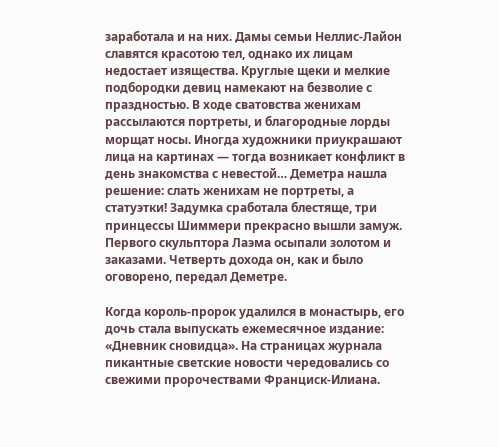заработала и на них. Дамы семьи Неллис-Лайон славятся красотою тел, однако их лицам недостает изящества. Круглые щеки и мелкие подбородки девиц намекают на безволие с праздностью. В ходе сватовства женихам рассылаются портреты, и благородные лорды морщат носы. Иногда художники приукрашают лица на картинах — тогда возникает конфликт в день знакомства с невестой… Деметра нашла решение: слать женихам не портреты, а статуэтки! Задумка сработала блестяще, три принцессы Шиммери прекрасно вышли замуж. Первого скульптора Лаэма осыпали золотом и заказами. Четверть дохода он, как и было оговорено, передал Деметре.

Когда король-пророк удалился в монастырь, его дочь стала выпускать ежемесячное издание: «Дневник сновидца». На страницах журнала пикантные светские новости чередовались со свежими пророчествами Франциск-Илиана.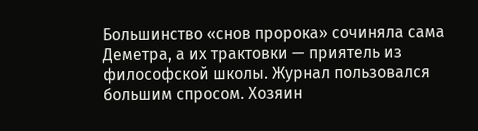Большинство «снов пророка» сочиняла сама Деметра, а их трактовки — приятель из философской школы. Журнал пользовался большим спросом. Хозяин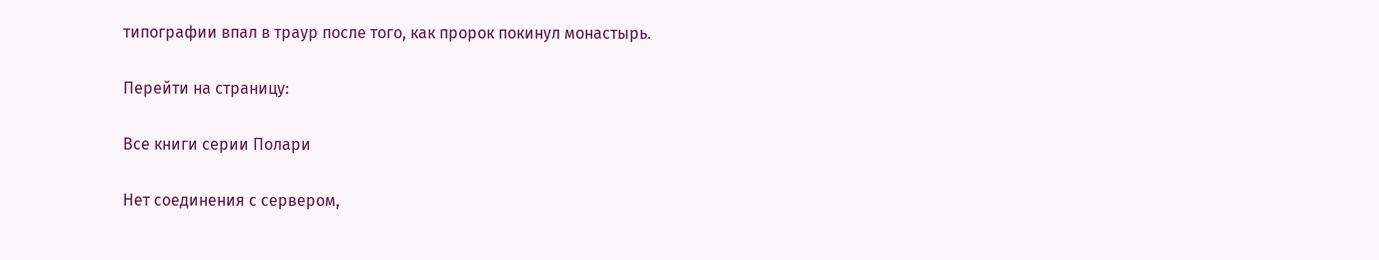типографии впал в траур после того, как пророк покинул монастырь.

Перейти на страницу:

Все книги серии Полари

Нет соединения с сервером,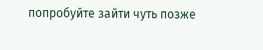попробуйте зайти чуть позже